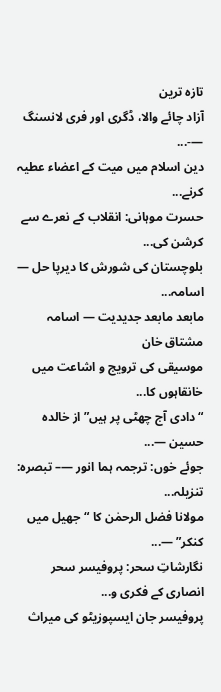تازہ ترین
آزاد چائے والا، ڈگری اور فری لانسنگ —-...
دین اسلام میں میت کے اعضاء عطیہ کرنے...
حسرت موہانی: انقلاب کے نعرے سے کرشن کی...
بلوچستان کی شورش کا دیرپا حل — اسامہ...
مابعد مابعد جدیدیت — اسامہ مشتاق خان
موسیقی کی ترویج و اشاعت میں خانقاہوں کا...
“دادی آج چھٹی پر ہیں”از خالدہ حسین —...
جوئے خوں: ترجمہ ہما انور —– تبصرہ: تنزیلہ...
مولانا فضل الرحمٰن کا “جھیل میں کنکر” —...
نگارشاتِ سحر: پروفیسر سحر انصاری کے فکری و...
پروفیسر جان ایسپوزیٹو کی میراث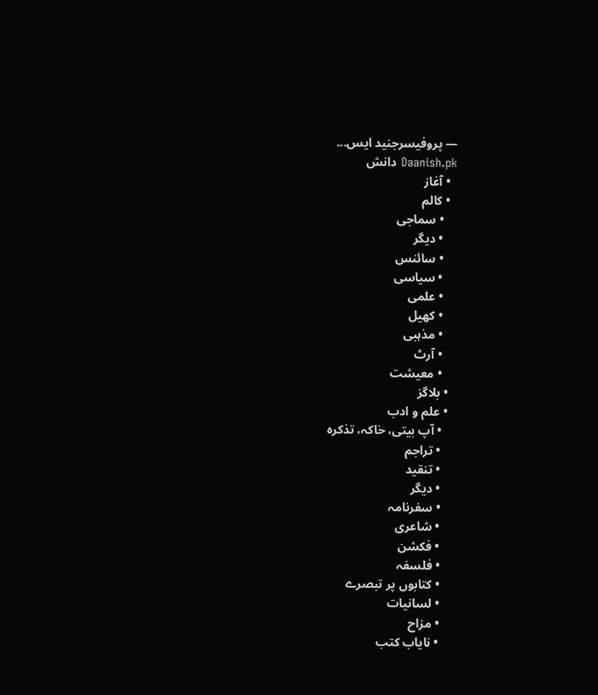— پروفیسرجنید ایس...
Daanish.pk دانش
  • آغاز
  • کالم
    • سماجی
    • دیگر
    • سائنس
    • سیاسی
    • علمی
    • کھیل
    • مذہبی
    • آرٹ
    • معیشت
  • بلاگز
  • علم و ادب
    • آپ بیتی، خاکہ، تذکرہ
    • تراجم
    • تنقید
    • دیگر
    • سفرنامہ
    • شاعری
    • فکشن
    • فلسفہ
    • کتابوں پر تبصرے
    • لسانیات
    • مزاح
    • نایاب کتب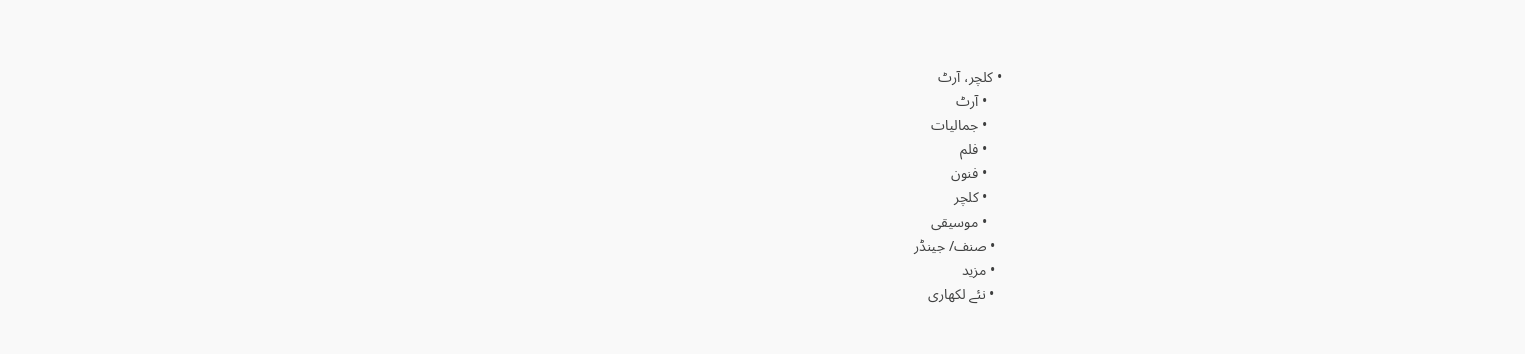• کلچر، آرٹ
    • آرٹ
    • جمالیات
    • فلم
    • فنون
    • کلچر
    • موسیقی
  • صنف/ جینڈر
  • مزید
  • نئے لکھاری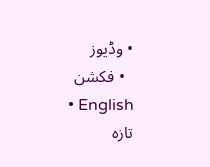• وڈیوز
  • فکشن
  • English
تازہ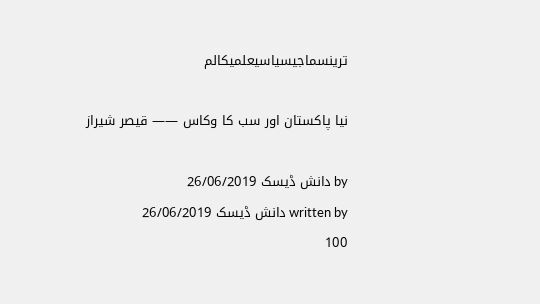ترینسماجیسیاسیعلمیکالم

نیا پاکستان اور سب کا وکاس —— قیصر شیراز

by دانش ڈیسک 26/06/2019
written by دانش ڈیسک 26/06/2019
100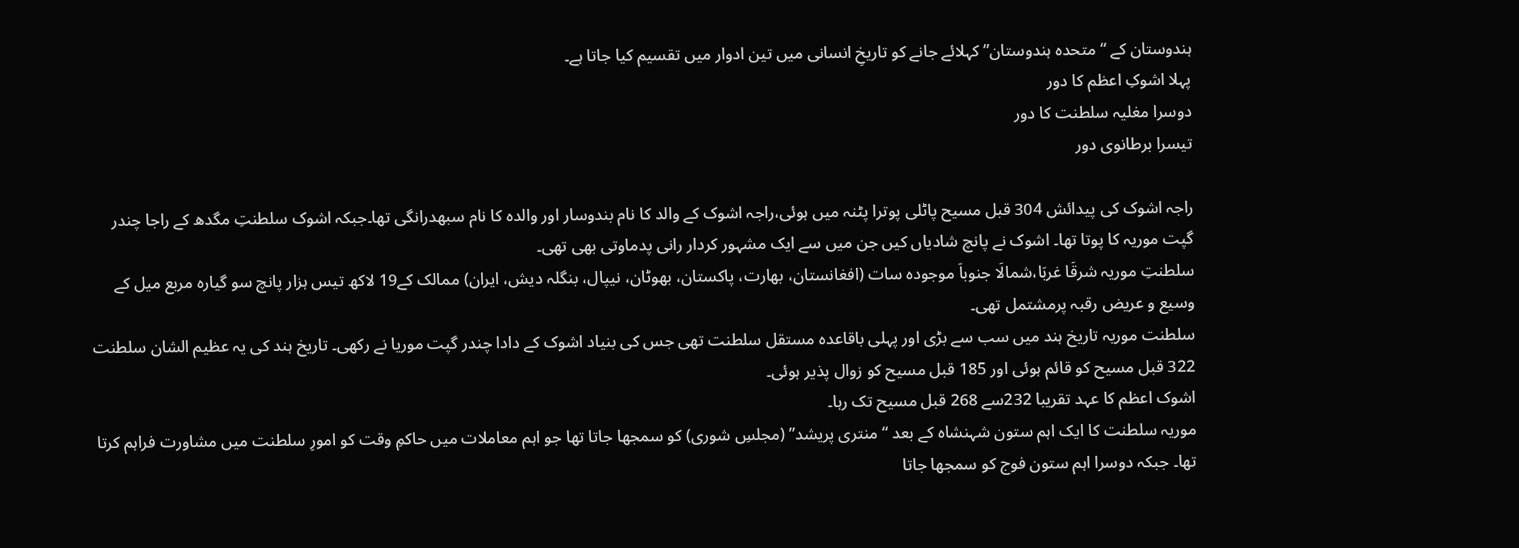ہندوستان کے “متحدہ ہندوستان” کہلائے جانے کو تاریخِ انسانی میں تین ادوار میں تقسیم کیا جاتا ہے۔
پہلا اشوکِ اعظم کا دور
دوسرا مغلیہ سلطنت کا دور
تیسرا برطانوی دور

راجہ اشوک کی پیدائش 304 قبل مسیح پاٹلی پوترا پٹنہ میں ہوئی،راجہ اشوک کے والد کا نام بندوسار اور والدہ کا نام سبھدرانگی تھا۔جبکہ اشوک سلطنتِ مگدھ کے راجا چندر گپت موریہ کا پوتا تھا۔ اشوک نے پانچ شادیاں کیں جن میں سے ایک مشہور کردار رانی پدماوتی بھی تھی۔
سلطنتِ موریہ شرقَا غربَا،شمالَا جنوباَ موجودہ سات (افغانستان، بھارت، پاکستان، بھوٹان، نیپال، بنگلہ دیش، ایران) ممالک کے19 لاکھ تیس ہزار پانچ سو گیارہ مربع میل کے وسیع و عریض رقبہ پرمشتمل تھی۔
سلطنت موریہ تاریخ ہند میں سب سے بڑی اور پہلی باقاعدہ مستقل سلطنت تھی جس کی بنیاد اشوک کے دادا چندر گپت موریا نے رکھی۔ تاریخ ہند کی یہ عظیم الشان سلطنت 322 قبل مسیح کو قائم ہوئی اور 185 قبل مسیح کو زوال پذیر ہوئی۔
اشوک اعظم کا عہد تقریبا 232سے 268 قبل مسیح تک رہا۔
موریہ سلطنت کا ایک اہم ستون شہنشاہ کے بعد “منتری پریشد” (مجلسِ شوری) کو سمجھا جاتا تھا جو اہم معاملات میں حاکمِ وقت کو امورِ سلطنت میں مشاورت فراہم کرتا تھا۔ جبکہ دوسرا اہم ستون فوج کو سمجھا جاتا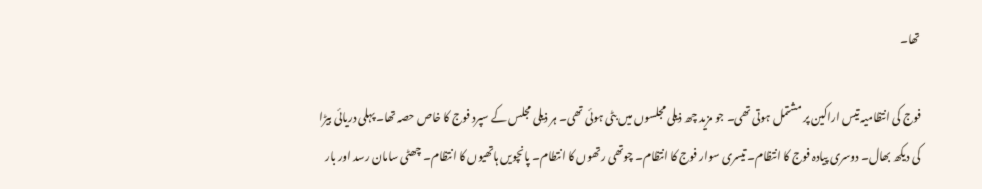تھا۔

فوج کی انتظامیہ تیس اراکین پر مشتمل ہوتی تھی۔ جو مزید چھ ذیلی مجلسوں میں بٹی ہوئی تھی۔ ہر ذیلی مجلس کے سپرد فوج کا خاص حصہ تھا۔ پہلی دریائی بیڑا کی دیکھ بھال۔ دوسری پیادہ فوج کا انتظام۔ تیسری سوار فوج کا انتظام۔ چوتھی رتھوں کا انتطام۔ پانچویں ہاتھیوں کا انتظام۔ چھٹی سامان رسد اور بار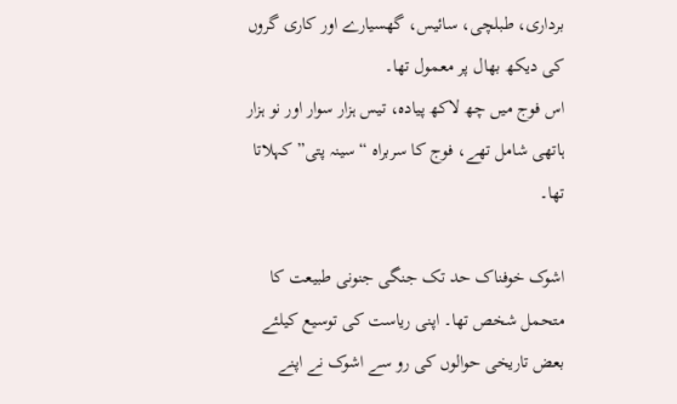برداری، طبلچی، سائیس، گھسیارے اور کاری گروں کی دیکھ بھال پر معمول تھا۔
اس فوج میں چھ لاکھ پیادہ، تیس ہزار سوار اور نو ہزار ہاتھی شامل تھے، فوج کا سربراہ “سینہ پتی” کہلاتا تھا۔

اشوک خوفناک حد تک جنگی جنونی طبیعت کا متحمل شخص تھا۔ اپنی ریاست کی توسیع کیلئے بعض تاریخی حوالوں کی رو سے اشوک نے اپنے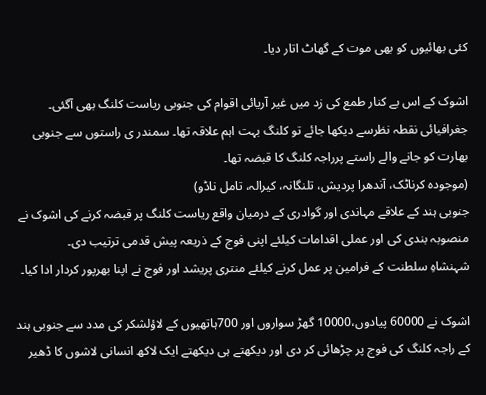کئی بھائیوں کو بھی موت کے گھاٹ اتار دیا۔

اشوک کے اس بے کنار طمع کی زد میں غیر آریائی اقوام کی جنوبی ریاست کلنگ بھی آگئی۔
جغرافیائی نقطہ نظرسے دیکھا جائے تو كلنگ بہت اہم علاقہ تھا۔ سمندر ی راستوں سے جنوبی بھارت کو جانے والے راستے پرراجہ كلنگ کا قبضہ تھا۔
(موجودہ کرناٹک، آندھرا پردیش، تلنگانہ، کیرالہ، تامل ناڈو)
جنوبی ہند کے علاقے مہاندی اور گوادری کے درمیان واقع ریاست کلنگ پر قبضہ کرنے کی اشوک نے منصوبہ بندی کی اور عملی اقدامات کیلئے اپنی فوج کے ذریعہ پیش قدمی ترتیب دی۔
شہنشاہِ سلطنت کے فرامین پر عمل کرنے کیلئے منتری پریشد اور فوج نے اپنا بھرپور کردار ادا کیا۔

اشوک نے 60000 پیادوں،10000 گھڑ سواروں اور 700ہاتھیوں کے لاؤلشکر کی مدد سے جنوبی ہند کے راجہ کلنگ کی فوج پر چڑھائی کر دی اور دیکھتے ہی دیکھتے ایک لاکھ انسانی لاشوں کا ڈھیر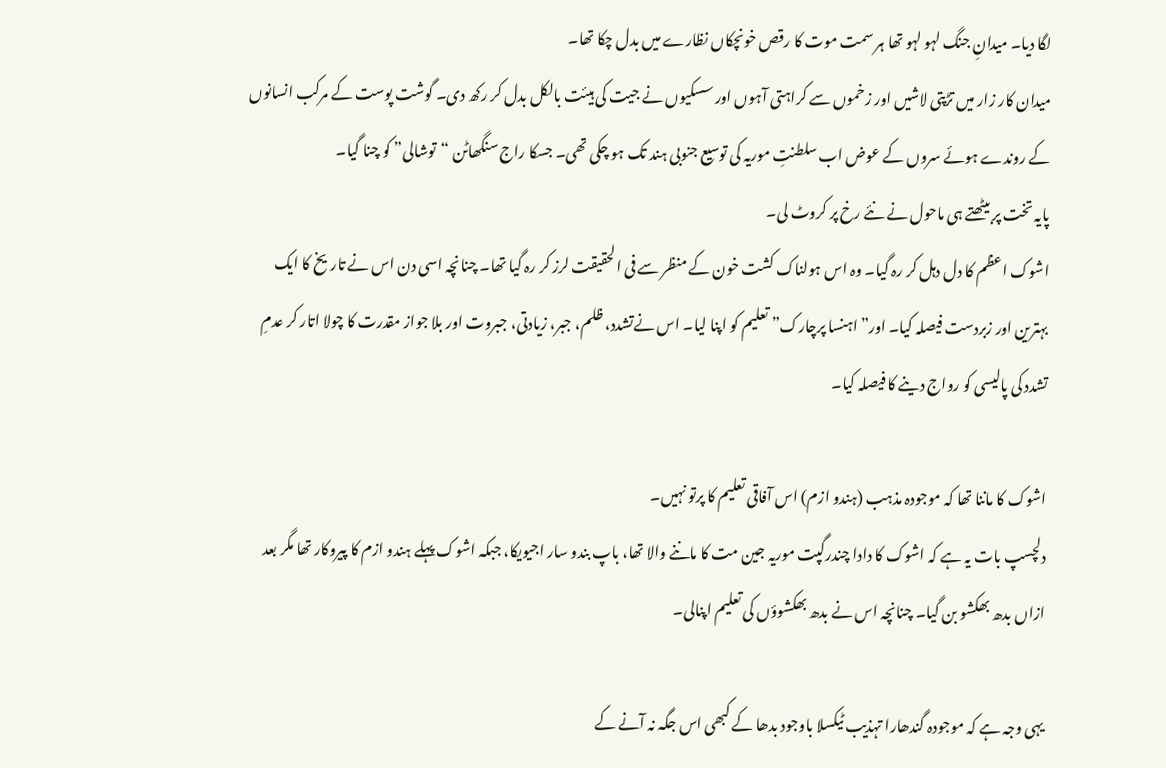لگا دیا۔ میدانِ جنگ لہو لہو تھا ہر سمت موت کا رقص خونچکاں نظارے میں بدل چکا تھا۔
میدان کار زار میں تڑپتی لاشیں اور زخموں سے کراہتی آہوں اور سسکیوں نے جیت کی ہیئت بالکل بدل کر رکھ دی۔ گوشت پوست کے مرکب انسانوں کے روندے ہوئے سروں کے عوض اب سلطنتِ موریہ کی توسیع جنوبی ہند تک ہو چکی تھی۔ جسکا راج سنگھاٹن “توشالی” کو چنا گیا۔
پایہ تخت پر بیٹھتے ہی ماحول نے نئے رخ پر کروٹ لی۔
اشوک اعظم کا دل دہل کر رہ گیا۔ وہ اس ہولناک کشت خون کے منظر سے فی الحقیقت لرز کر رہ گیا تھا۔ چنانچہ اسی دن اس نے تاریخ کا ایک بہترین اور زبردست فیصلہ کیا۔ اور”اہنسا پرچارک” تعلیم کو اپنا لیا۔ اس نےتشدد، ظلم، جبر، زیادتی، جبروت اور بلا جواز مقدرت کا چولا اتار کر عدمِ تشدد کی پالیسی کو رواج دینے کا فیصلہ کیا۔

اشوک کا ماننا تھا کہ موجودہ مذہب (ہندو ازم) اس آفاقی تعلیم کا پرتو نہیں۔
دلچسپ بات یہ ہے کہ اشوک کا دادا چندرگپت موریہ جین مت کا ماننے والا تھا، باپ بندو سار اجیویکا، جبکہ اشوک پہلے ہندو ازم کا پیروکار تھا مگر بعد ازاں بدھ بھکشو بن گیا۔ چنانچہ اس نے بدھ بھکشوؤں کی تعلیم اپنالی۔

یہی وجہ ہے کہ موجودہ گندھارا تہذیب ٹیکسلا باوجود بدھا کے کبھی اس جگہ نہ آنے کے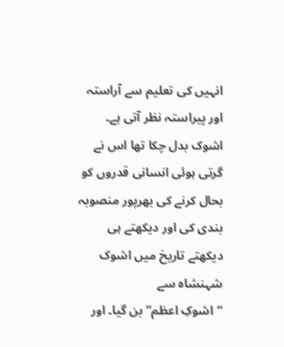انہیں کی تعلیم سے آراستہ اور پیراستہ نظر آتی ہے۔
اشوک بدل چکا تھا اس نے گرتی ہوئی انسانی قدروں کو بحال کرنے کی بھرپور منصوبہ بندی کی اور دیکھتے ہی دیکھتے تاریخ میں اشوک شہنشاہ سے
“اشوکِ اعظم” بن گیا۔ اور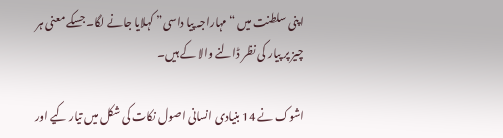اپنی سلطنت میں “مہاراجہ پیا داسی” کہلایا جانے لگا۔ جسکے معنی ہر چیز پر پیار کی نظر ڈالنے والا کے ہیں۔

اشوک نے 14 بنیادی انسانی اصول نکات کی شکل میں تیار کیے اور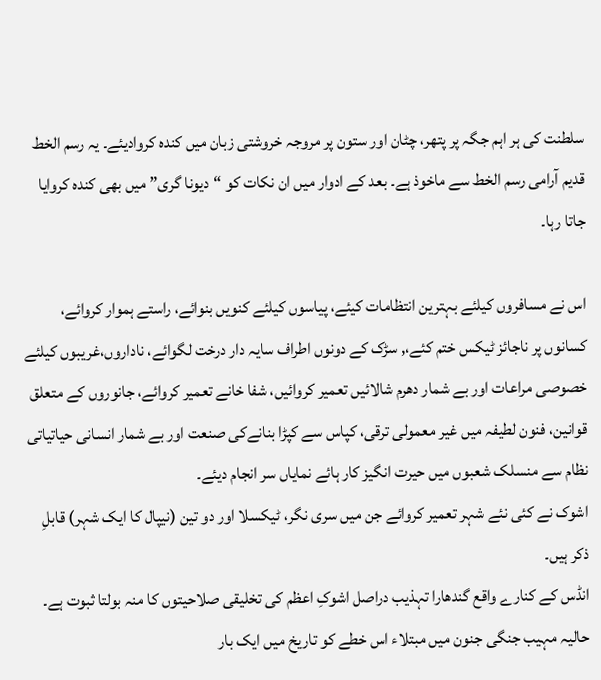سلطنت کی ہر اہم جگہ پر پتھر، چٹان اور ستون پر مروجہ خروشتی زبان میں کندہ کروادیئے۔ یہ رسم الخط قدیم آرامی رسم الخط سے ماخوذ ہے۔ بعد کے ادوار میں ان نکات کو “دیونا گری” میں بھی کندہ کروایا جاتا رہا۔

اس نے مسافروں کیلئے بہترین انتظامات کیئے، پیاسوں کیلئے کنویں بنوائے، راستے ہموار کروائے، کسانوں پر ناجائز ٹیکس ختم کئے،, سڑک کے دونوں اطراف سایہ دار درخت لگوائے، ناداروں،غریبوں کیلئے خصوصی مراعات اور بے شمار دھرم شالائیں تعمیر کروائیں، شفا خانے تعمیر کروائے، جانوروں کے متعلق قوانین، فنون لطیفہ میں غیر معمولی ترقی، کپاس سے کپڑا بنانےکی صنعت اور بے شمار انسانی حیاتیاتی نظام سے منسلک شعبوں میں حیرت انگیز کار ہائے نمایاں سر انجام دیئے۔
اشوک نے کئی نئے شہر تعمیر کروائے جن میں سری نگر، ٹیکسلا اور دو تین (نیپال کا ایک شہر) قابلِ ذکر ہیں۔
انڈس کے کنارے واقع گندھارا تہذیب دراصل اشوکِ اعظم کی تخلیقی صلاحیتوں کا منہ بولتا ثبوت ہے۔
حالیہ مہیب جنگی جنون میں مبتلاء اس خطے کو تاریخ میں ایک بار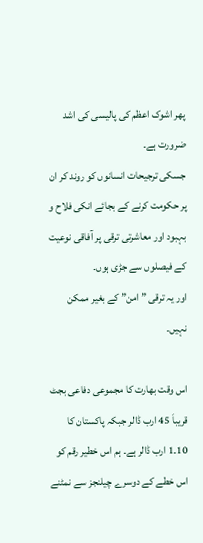پھر اشوک اعظم کی پالیسی کی اشد ضرورت ہے۔
جسکی ترجیحات انسانوں کو روند کر ان پر حکومت کرنے کے بجائے انکی فلاح و بہبود اور معاشرتی ترقی پر آفاقی نوعیت کے فیصلوں سے جڑی ہوں۔
اور یہ ترقی ” امن” کے بغیر ممکن نہیں۔

اس وقت بھارت کا مجموعی دفاعی بجٹ قریباَ 45 ارب ڈالر جبکہ پاکستان کا 10۔1 ارب ڈالر ہے۔ ہم اس خطیر رقم کو اس خطے کے دوسرے چیلنجز سے نمٹنے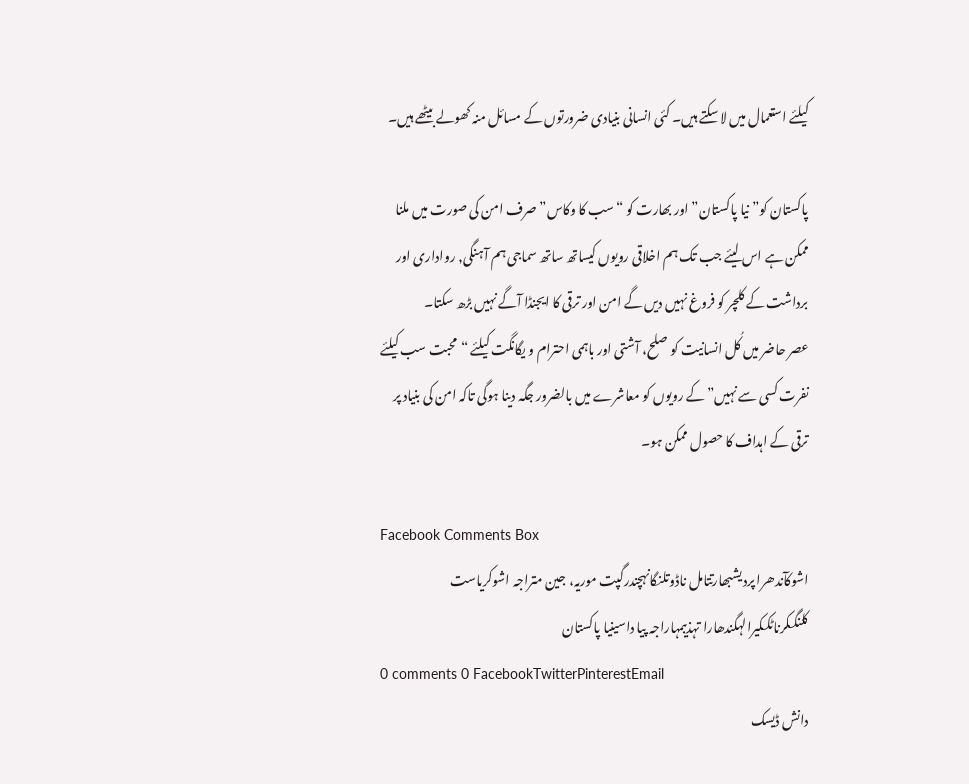کیلئے استعمال میں لا سکتے ہیں۔ کئی انسانی بنیادی ضرورتوں کے مسائل منہ کھولے بیٹھے ہیں۔

پاکستان کو”نیا پاکستان” اور بھارت کو “سب کا وکاس” صرف امن کی صورت میں ملنا ممکن ہے اس لیئے جب تک ہم اخلاقی رویوں کیساتھ ساتھ سماجی ہم آہنگی, رواداری اور برداشت کے کلچر کو فروغ نہیں دیں گے امن اور ترقی کا ایجنڈا آگے نہیں بڑھ سکتا۔
عصر حاضر میں کُل انسانیت کو صلح، آشتی اور باہمی احترام و یگانگت کیلئے “محبت سب کیلئے نفرت کسی سے نہیں” کے رویوں کو معاشرے میں بالضرور جگہ دینا ہوگی تاکہ امن کی بنیاد پر ترقی کے اہداف کا حصول ممکن ہو۔

Facebook Comments Box
اشوکآندھرا پردیشبھارتتامل ناڈوتلنگانہچندرگپت موریہ، جین متراجہ اشوکریاست کلنگکرناٹککیرالہگندھارا تہذیبمہاراجہ پیا داسینیا پاکستان
0 comments 0 FacebookTwitterPinterestEmail
دانش ڈیسک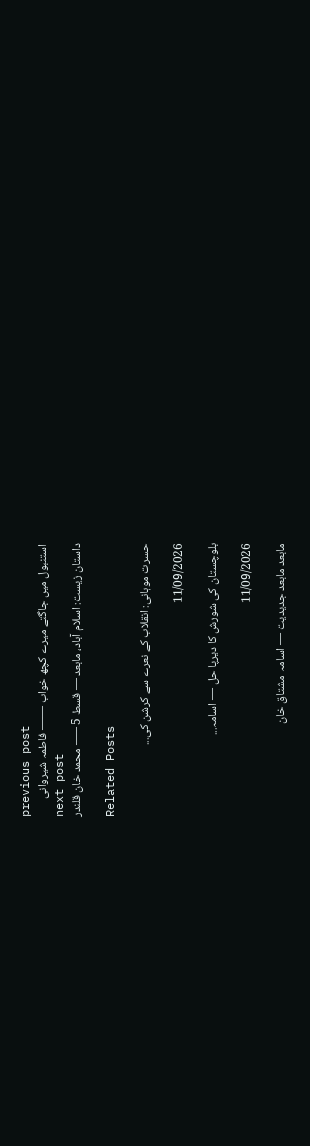previous post
استنبول میں جاگتے میرے کچھ خواب —— فاطمہ شیروانی
next post
داستان زیست: اسلام آباد، مابعد — قسط 5 —– محمد خان قلندر

Related Posts

حسرت موہانی: انقلاب کے نعرے سے کرشن کی...

11/09/2026

بلوچستان کی شورش کا دیرپا حل — اسامہ...

11/09/2026

مابعد مابعد جدیدیت — اسامہ مشتاق خان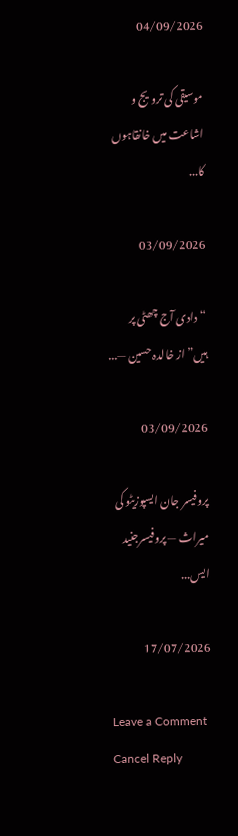04/09/2026

موسیقی کی ترویج و اشاعت میں خانقاہوں کا...

03/09/2026

“دادی آج چھٹی پر ہیں”از خالدہ حسین —...

03/09/2026

پروفیسر جان ایسپوزیٹو کی میراث — پروفیسرجنید ایس...

17/07/2026

Leave a Comment Cancel Reply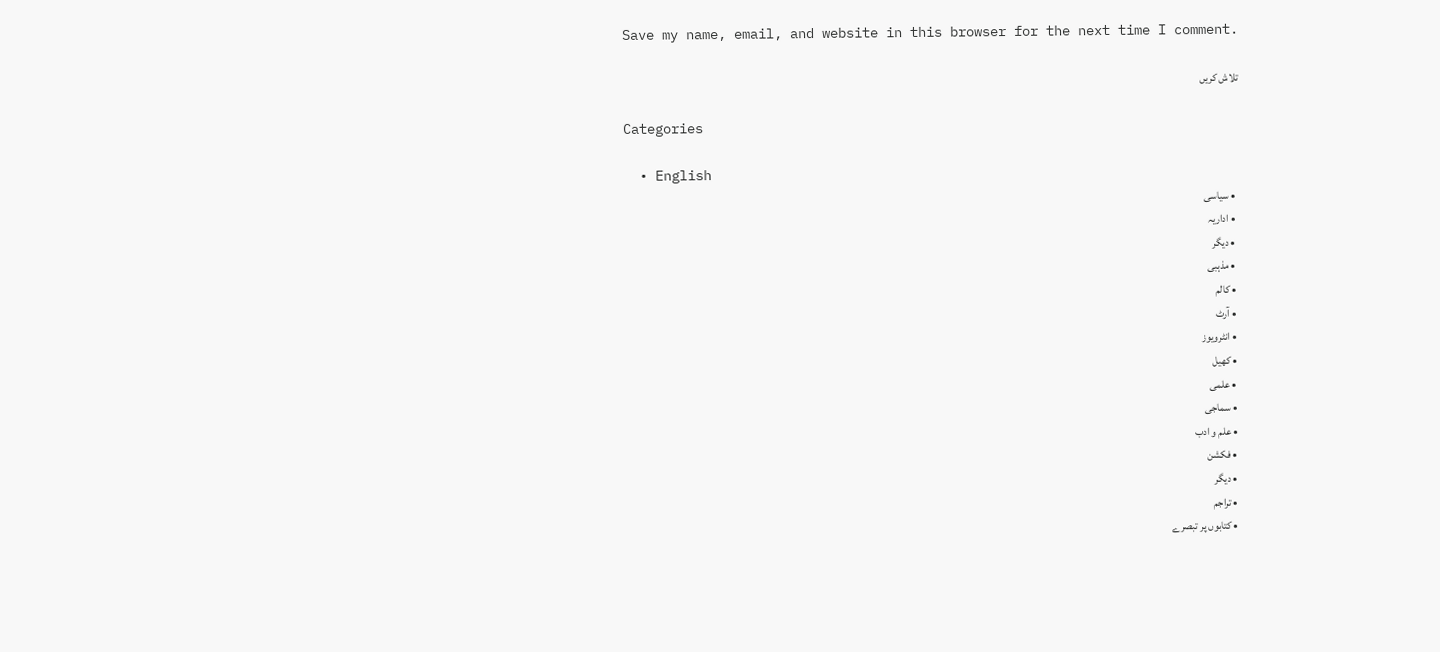Save my name, email, and website in this browser for the next time I comment.

تلاش کریں

Categories

  • English
  • سیاسی
  • اداریہ
  • دیگر
  • مذہبی
  • کالم
  • آرٹ
  • انٹرویوز
  • کھیل
  • علمی
  • سماجی
  • علم و ادب
  • فکشن
  • دیگر
  • تراجم
  • کتابوں پر تبصرے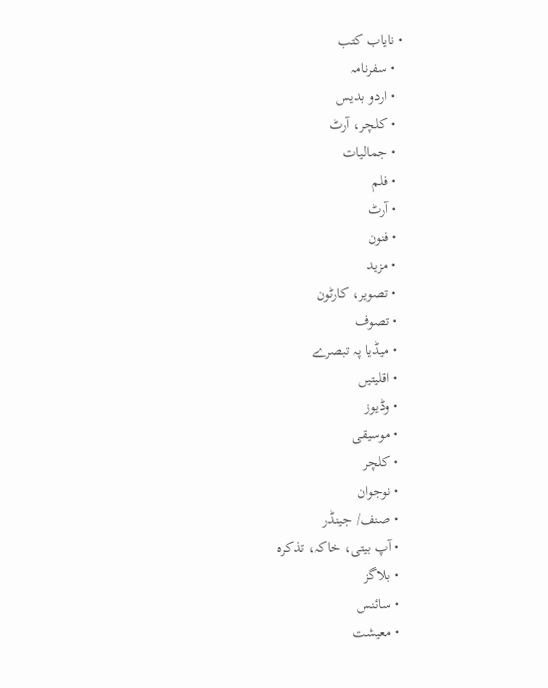• نایاب کتب
  • سفرنامہ
  • اردو بدیس
  • کلچر، آرٹ
  • جمالیات
  • فلم
  • آرٹ
  • فنون
  • مزید
  • تصویر، کارٹون
  • تصوف
  • میڈیا پہ تبصرے
  • اقلیتیں
  • وڈیوز
  • موسیقی
  • کلچر
  • نوجوان
  • صنف/ جینڈر
  • آپ بیتی، خاکہ، تذکرہ
  • بلاگز
  • سائنس
  • معیشت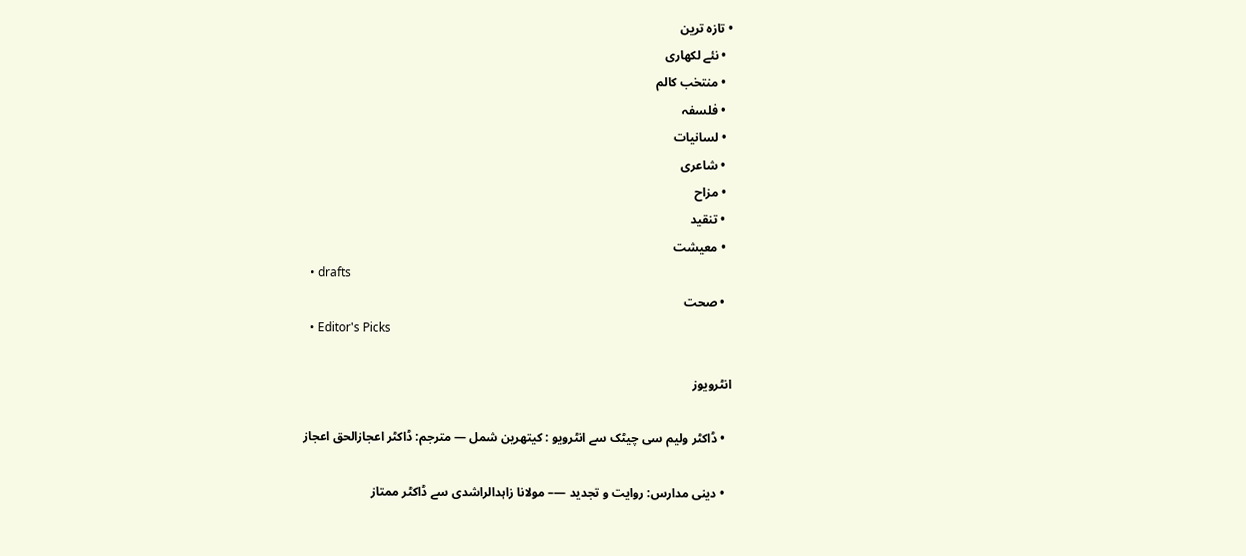• تازہ ترین
  • نئے لکھاری
  • منتخب کالم
  • فلسفہ
  • لسانیات
  • شاعری
  • مزاح
  • تنقید
  • معیشت
  • drafts
  • صحت
  • Editor's Picks

انٹرویوز

  • ڈاکٹر ولیم سی چیٹک سے انٹرویو : کیتھرین شمل — مترجم: ڈاکٹر اعجازالحق اعجاز

  • دینی مدارس: روایت و تجدید —– مولانا زاہدالراشدی سے ڈاکٹر ممتاز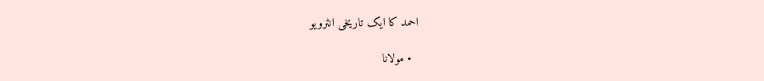احمد کا ایک تاریخی انٹرویو

  • مولانا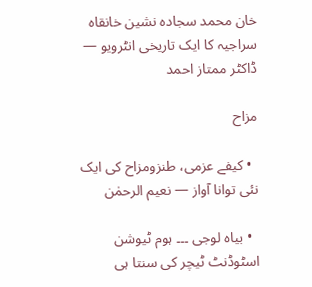خان محمد سجادہ نشین خانقاہ سراجیہ کا ایک تاریخی انٹرویو — ڈاکٹر ممتاز احمد

مزاح

  • کیفے عزمی، طنزومزاح کی ایک نئی توانا آواز — نعیم الرحمٰن

  • بیاہ لوجی ۔۔۔ ہوم ٹیوشن اسٹوڈنٹ ٹیچر کی سنتا ہی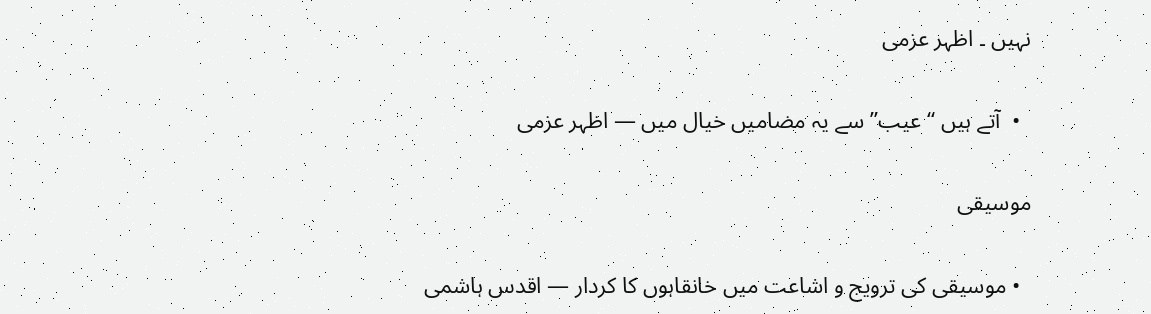نہیں ۔ اظہر عزمی

  •  آتے ہیں “عیب” سے یہ مضامیں خیال میں — اظہر عزمی

موسیقی

  • موسیقی کی ترویج و اشاعت میں خانقاہوں کا کردار — اقدس ہاشمی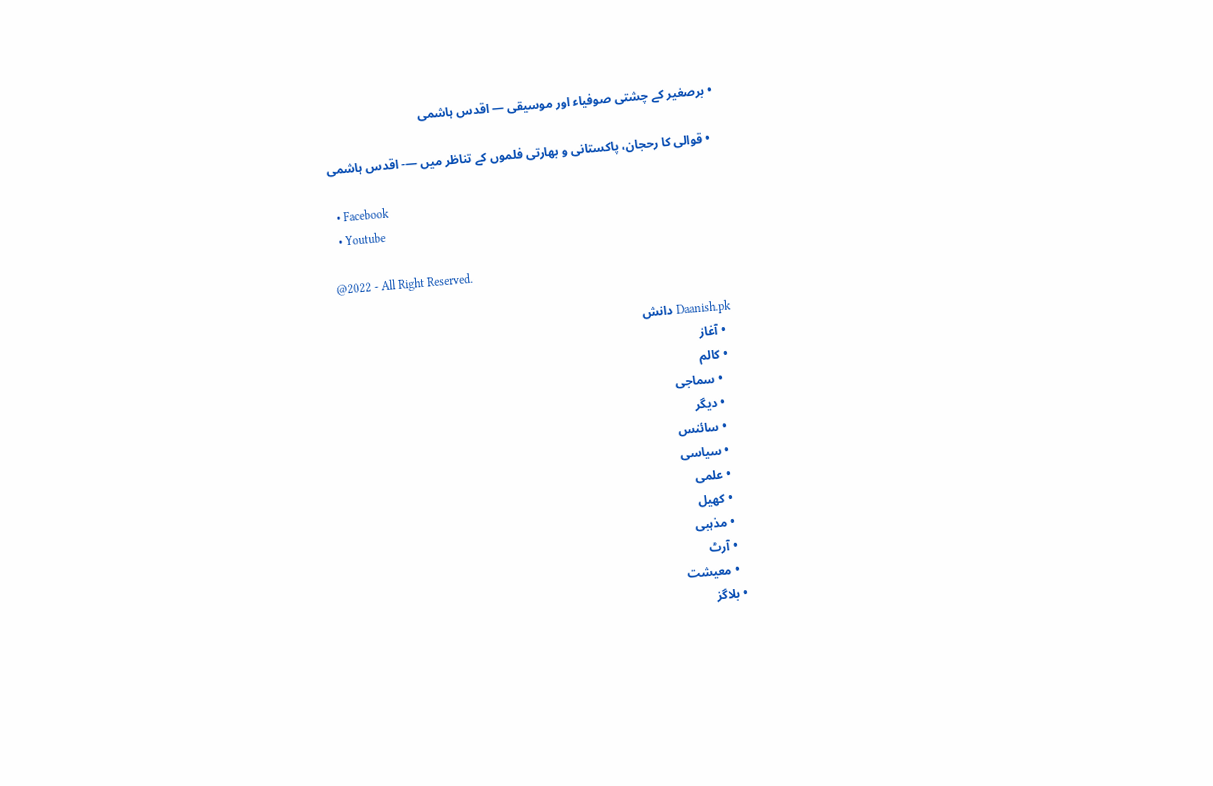• برصغیر کے چشتی صوفیاء اور موسیقی — اقدس ہاشمی

  • قوالی کا رحجان، پاکستانی و بھارتی فلموں کے تناظر میں —- اقدس ہاشمی

  • Facebook
  • Youtube

@2022 - All Right Reserved.

Daanish.pk دانش
  • آغاز
  • کالم
    • سماجی
    • دیگر
    • سائنس
    • سیاسی
    • علمی
    • کھیل
    • مذہبی
    • آرٹ
    • معیشت
  • بلاگز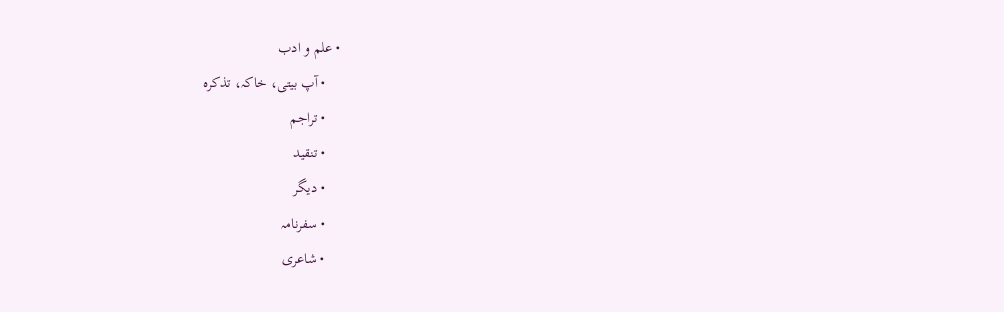• علم و ادب
    • آپ بیتی، خاکہ، تذکرہ
    • تراجم
    • تنقید
    • دیگر
    • سفرنامہ
    • شاعری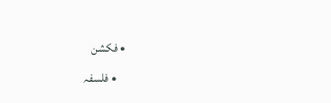• فکشن
    • فلسفہ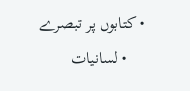• کتابوں پر تبصرے
    • لسانیات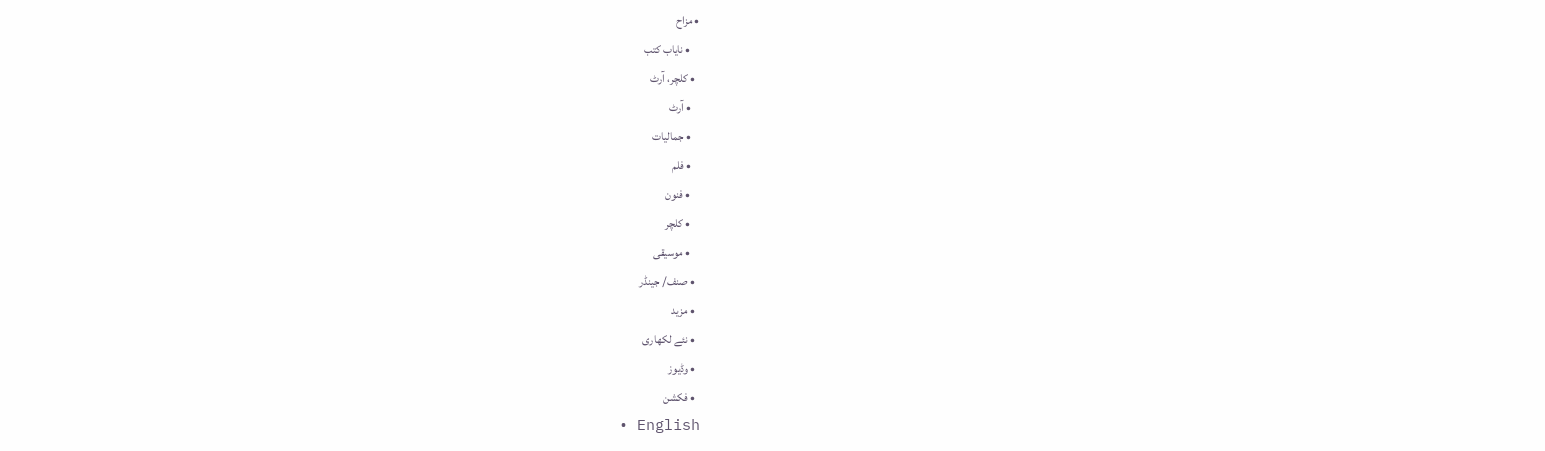• مزاح
    • نایاب کتب
  • کلچر، آرٹ
    • آرٹ
    • جمالیات
    • فلم
    • فنون
    • کلچر
    • موسیقی
  • صنف/ جینڈر
  • مزید
  • نئے لکھاری
  • وڈیوز
  • فکشن
  • English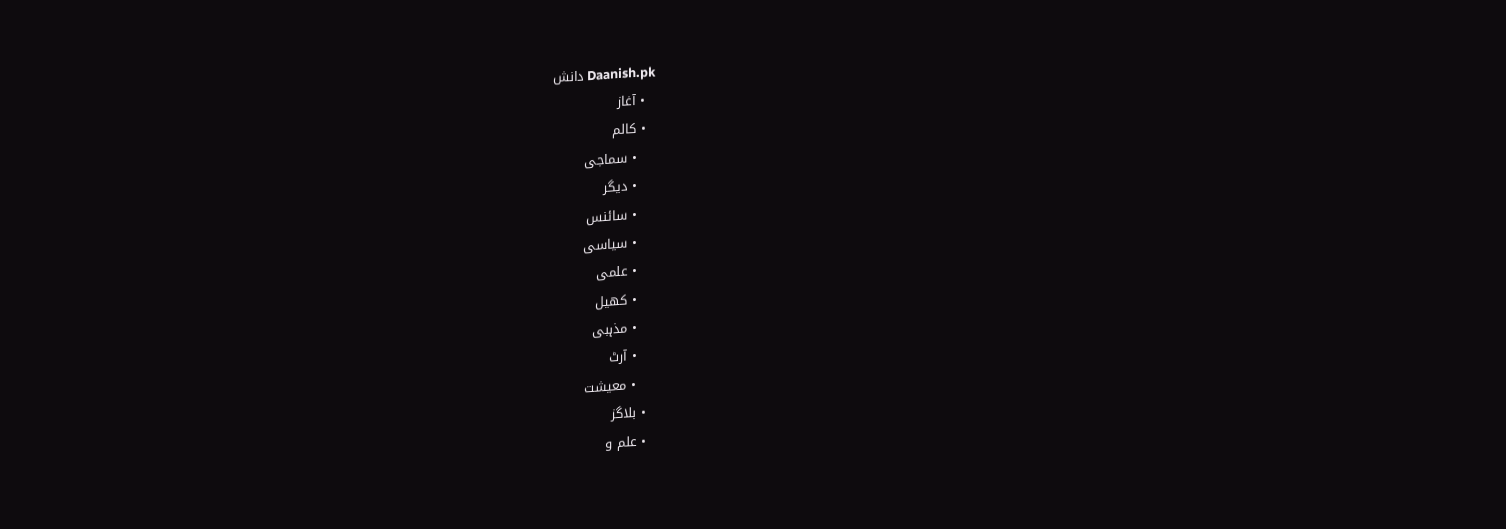Daanish.pk دانش
  • آغاز
  • کالم
    • سماجی
    • دیگر
    • سائنس
    • سیاسی
    • علمی
    • کھیل
    • مذہبی
    • آرٹ
    • معیشت
  • بلاگز
  • علم و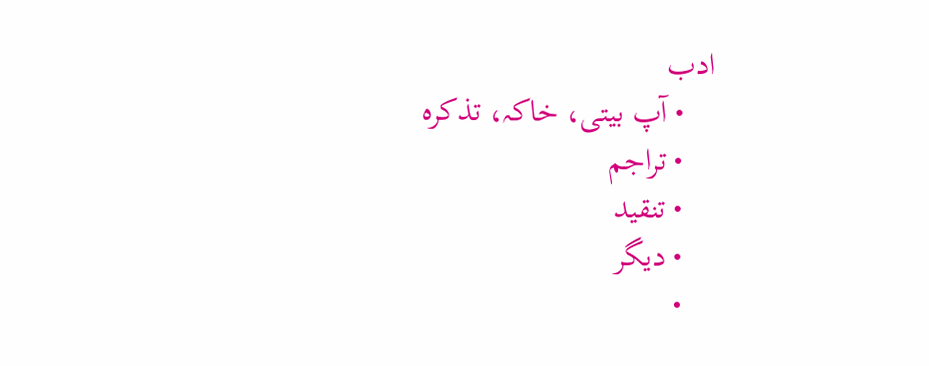ادب
    • آپ بیتی، خاکہ، تذکرہ
    • تراجم
    • تنقید
    • دیگر
    •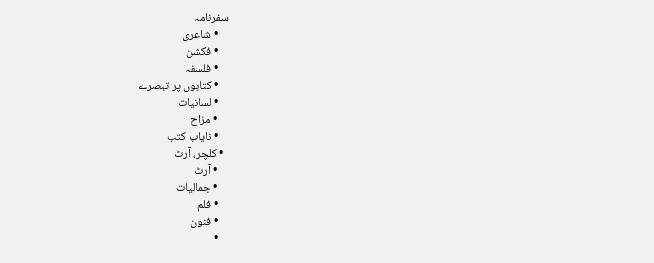سفرنامہ
    • شاعری
    • فکشن
    • فلسفہ
    • کتابوں پر تبصرے
    • لسانیات
    • مزاح
    • نایاب کتب
  • کلچر، آرٹ
    • آرٹ
    • جمالیات
    • فلم
    • فنون
    •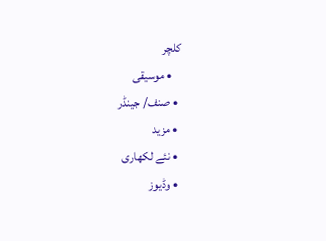کلچر
    • موسیقی
  • صنف/ جینڈر
  • مزید
  • نئے لکھاری
  • وڈیوز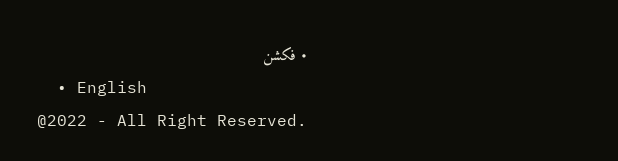• فکشن
  • English
@2022 - All Right Reserved.